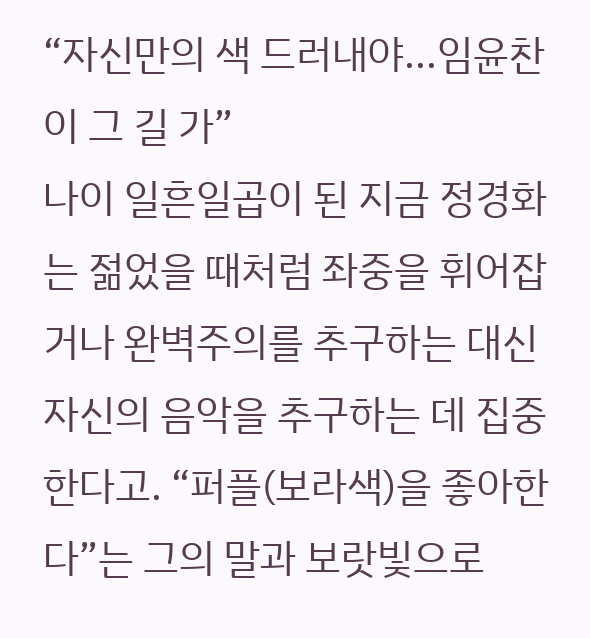“자신만의 색 드러내야...임윤찬이 그 길 가”
나이 일흔일곱이 된 지금 정경화는 젊었을 때처럼 좌중을 휘어잡거나 완벽주의를 추구하는 대신 자신의 음악을 추구하는 데 집중한다고. “퍼플(보라색)을 좋아한다”는 그의 말과 보랏빛으로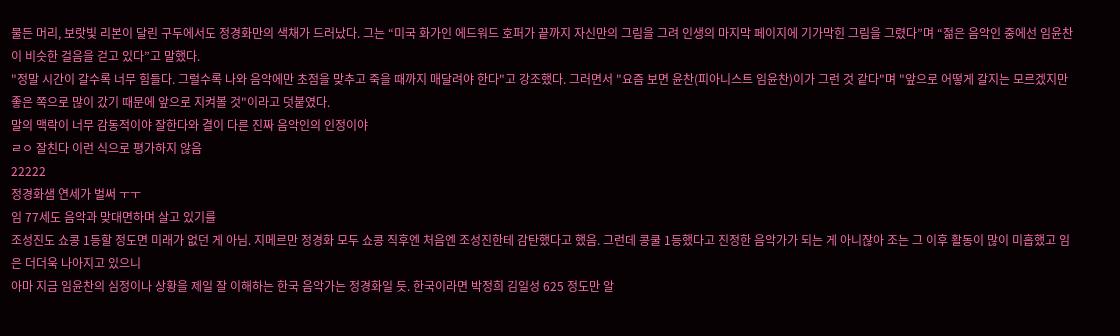물든 머리, 보랏빛 리본이 달린 구두에서도 정경화만의 색채가 드러났다. 그는 “미국 화가인 에드워드 호퍼가 끝까지 자신만의 그림을 그려 인생의 마지막 페이지에 기가막힌 그림을 그렸다”며 “젊은 음악인 중에선 임윤찬이 비슷한 걸음을 걷고 있다”고 말했다.
"정말 시간이 갈수록 너무 힘들다. 그럴수록 나와 음악에만 초점을 맞추고 죽을 때까지 매달려야 한다"고 강조했다. 그러면서 "요즘 보면 윤찬(피아니스트 임윤찬)이가 그런 것 같다"며 "앞으로 어떻게 갈지는 모르겠지만 좋은 쪽으로 많이 갔기 때문에 앞으로 지켜볼 것"이라고 덧붙였다.
말의 맥락이 너무 감동적이야 잘한다와 결이 다른 진짜 음악인의 인정이야
ㄹㅇ 잘친다 이런 식으로 평가하지 않음
22222
정경화샘 연세가 벌써 ㅜㅜ
임 77세도 음악과 맞대면하며 살고 있기를
조성진도 쇼콩 1등할 정도면 미래가 없던 게 아님. 지메르만 정경화 모두 쇼콩 직후엔 처음엔 조성진한테 감탄했다고 했음. 그런데 콩쿨 1등했다고 진정한 음악가가 되는 게 아니잖아 조는 그 이후 활동이 많이 미흡했고 임은 더더욱 나아지고 있으니
아마 지금 임윤찬의 심정이나 상황을 제일 잘 이해하는 한국 음악가는 정경화일 듯. 한국이라면 박정희 김일성 625 정도만 알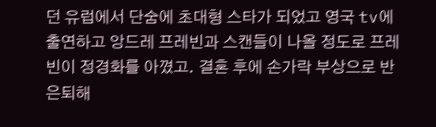던 유럽에서 단숨에 초대형 스타가 되었고 영국 tv에 출연하고 앙드레 프레빈과 스캔들이 나올 정도로 프레빈이 정경화를 아꼈고. 결혼 후에 손가락 부상으로 반은퇴해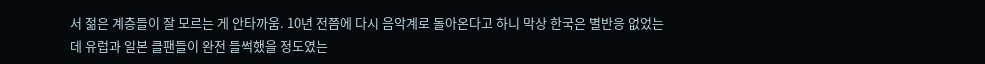서 젊은 계층들이 잘 모르는 게 안타까움. 10년 전쯤에 다시 음악계로 돌아온다고 하니 막상 한국은 별반응 없었는데 유럽과 일본 클팬들이 완전 들썩했을 정도였는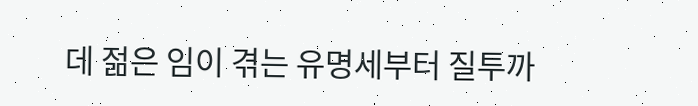데 젊은 임이 겪는 유명세부터 질투까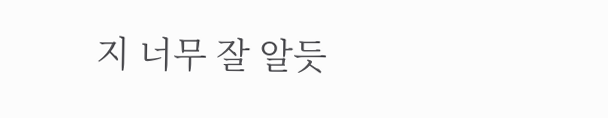지 너무 잘 알듯